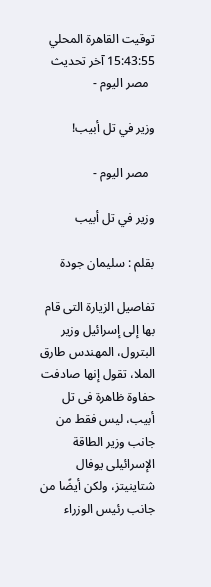توقيت القاهرة المحلي 15:43:55 آخر تحديث
  مصر اليوم -

وزير في تل أبيب!

  مصر اليوم -

وزير في تل أبيب

بقلم : سليمان جودة

تفاصيل الزيارة التى قام بها إلى إسرائيل وزير البترول، المهندس طارق الملا، تقول إنها صادفت حفاوة ظاهرة فى تل أبيب، ليس فقط من جانب وزير الطاقة الإسرائيلى يوفال شتاينيتز، ولكن أيضًا من جانب رئيس الوزراء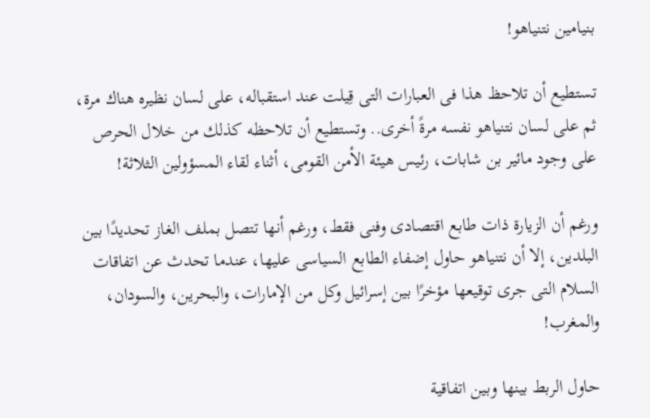بنيامين نتنياهو!

تستطيع أن تلاحظ هذا فى العبارات التى قِيلت عند استقباله، على لسان نظيره هناك مرة، ثم على لسان نتنياهو نفسه مرةً أخرى.. وتستطيع أن تلاحظه كذلك من خلال الحرص على وجود مائير بن شابات، رئيس هيئة الأمن القومى، أثناء لقاء المسؤولين الثلاثة!

ورغم أن الزيارة ذات طابع اقتصادى وفنى فقط، ورغم أنها تتصل بملف الغاز تحديدًا بين البلدين، إلا أن نتنياهو حاول إضفاء الطابع السياسى عليها، عندما تحدث عن اتفاقات السلام التى جرى توقيعها مؤخرًا بين إسرائيل وكل من الإمارات، والبحرين، والسودان، والمغرب!

حاول الربط بينها وبين اتفاقية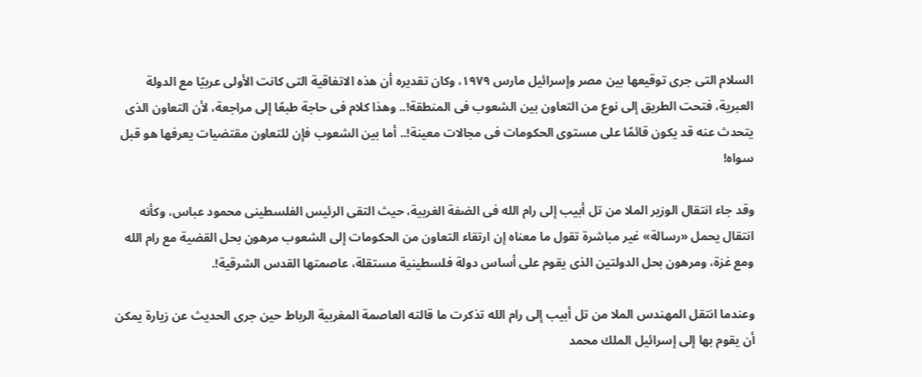السلام التى جرى توقيعها بين مصر وإسرائيل مارس ١٩٧٩، وكان تقديره أن هذه الاتفاقية التى كانت الأولى عربيًا مع الدولة العبرية، فتحت الطريق إلى نوع من التعاون بين الشعوب فى المنطقة!.. وهذا كلام فى حاجة طبعًا إلى مراجعة، لأن التعاون الذى يتحدث عنه قد يكون قائمًا على مستوى الحكومات فى مجالات معينة!.. أما بين الشعوب فإن للتعاون مقتضيات يعرفها هو قبل سواه!

وقد جاء انتقال الوزير الملا من تل أبيب إلى رام الله فى الضفة الغربية، حيث التقى الرئيس الفلسطينى محمود عباس، وكأنه انتقال يحمل «رسالة» غير مباشرة تقول ما معناه إن ارتقاء التعاون من الحكومات إلى الشعوب مرهون بحل القضية مع رام الله ومع غزة، ومرهون بحل الدولتين الذى يقوم على أساس دولة فلسطينية مستقلة، عاصمتها القدس الشرقية!.

وعندما انتقل المهندس الملا من تل أبيب إلى رام الله تذكرت ما قالته العاصمة المغربية الرباط حين جرى الحديث عن زيارة يمكن أن يقوم بها إلى إسرائيل الملك محمد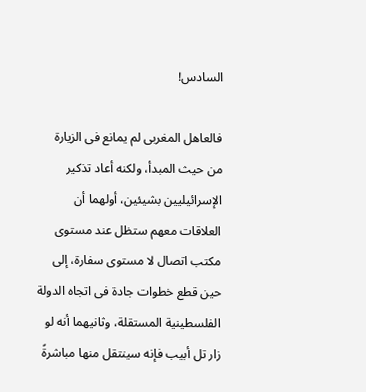السادس!

فالعاهل المغربى لم يمانع فى الزيارة من حيث المبدأ، ولكنه أعاد تذكير الإسرائيليين بشيئين، أولهما أن العلاقات معهم ستظل عند مستوى مكتب اتصال لا مستوى سفارة، إلى حين قطع خطوات جادة فى اتجاه الدولة الفلسطينية المستقلة، وثانيهما أنه لو زار تل أبيب فإنه سينتقل منها مباشرةً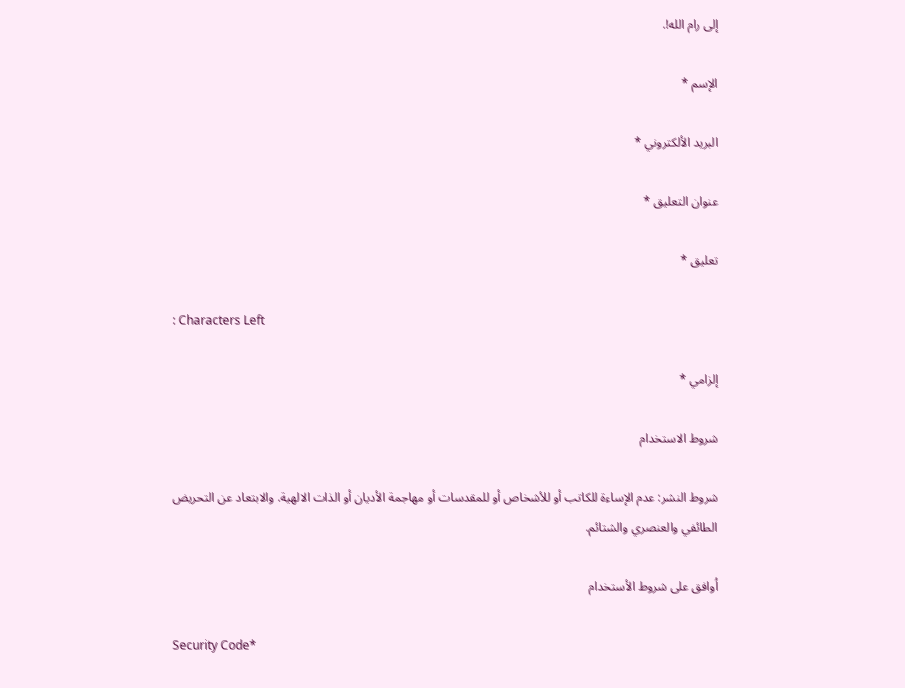إلى رام الله!.

الإسم *

البريد الألكتروني *

عنوان التعليق *

تعليق *

: Characters Left

إلزامي *

شروط الاستخدام

شروط النشر: عدم الإساءة للكاتب أو للأشخاص أو للمقدسات أو مهاجمة الأديان أو الذات الالهية. والابتعاد عن التحريض الطائفي والعنصري والشتائم.

اُوافق على شروط الأستخدام

Security Code*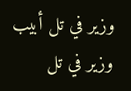وزير في تل أبيب وزير في تل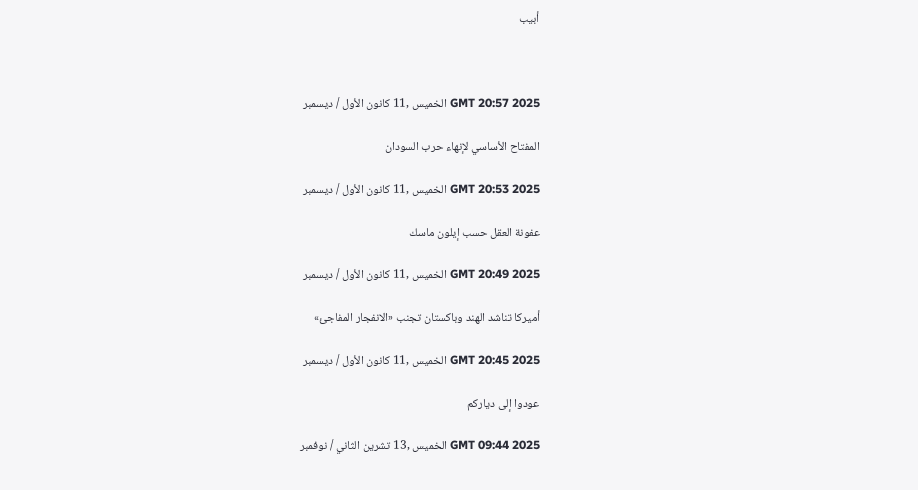أبيب



GMT 20:57 2025 الخميس ,11 كانون الأول / ديسمبر

المفتاح الأساسي لإنهاء حرب السودان

GMT 20:53 2025 الخميس ,11 كانون الأول / ديسمبر

عفونة العقل حسب إيلون ماسك

GMT 20:49 2025 الخميس ,11 كانون الأول / ديسمبر

أميركا تناشد الهند وباكستان تجنب «الانفجار المفاجئ»

GMT 20:45 2025 الخميس ,11 كانون الأول / ديسمبر

عودوا إلى دياركم

GMT 09:44 2025 الخميس ,13 تشرين الثاني / نوفمبر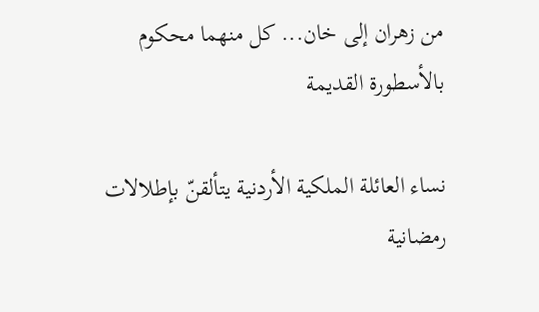من زهران إلى خان... كل منهما محكوم بالأسطورة القديمة

نساء العائلة الملكية الأردنية يتألقنّ بإطلالات رمضانية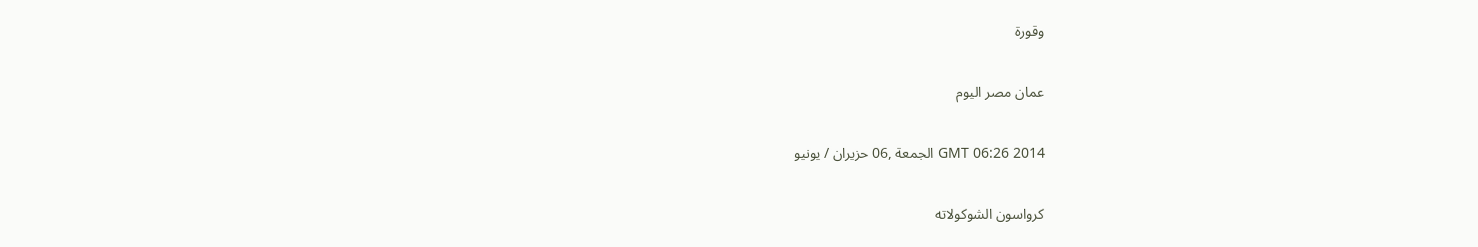وقورة

عمان مصر اليوم

GMT 06:26 2014 الجمعة ,06 حزيران / يونيو

كرواسون الشوكولاته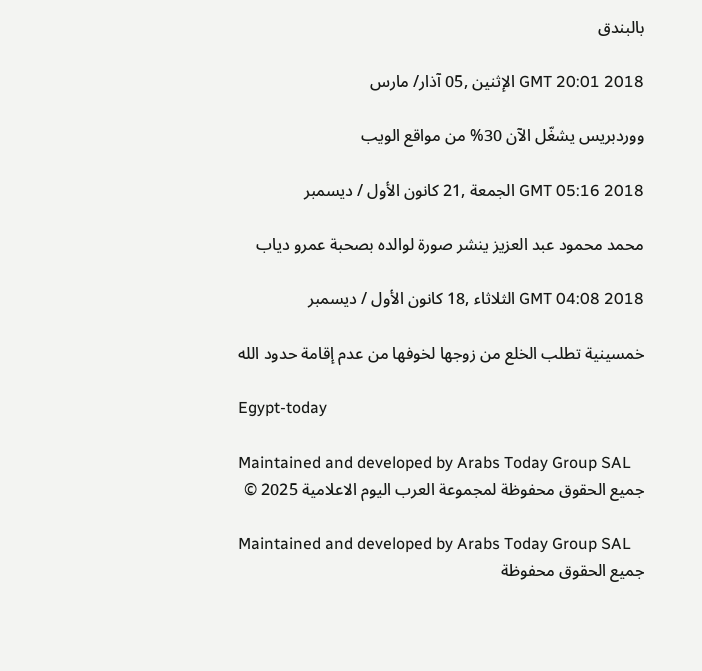بالبندق

GMT 20:01 2018 الإثنين ,05 آذار/ مارس

ووردبريس يشغّل الآن 30% من مواقع الويب

GMT 05:16 2018 الجمعة ,21 كانون الأول / ديسمبر

محمد محمود عبد العزيز ينشر صورة لوالده بصحبة عمرو دياب

GMT 04:08 2018 الثلاثاء ,18 كانون الأول / ديسمبر

خمسينية تطلب الخلع من زوجها لخوفها من عدم إقامة حدود الله

Egypt-today

Maintained and developed by Arabs Today Group SAL
جميع الحقوق محفوظة لمجموعة العرب اليوم الاعلامية 2025 ©

Maintained and developed by Arabs Today Group SAL
جميع الحقوق محفوظة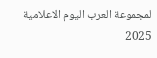لمجموعة العرب اليوم الاعلامية 2025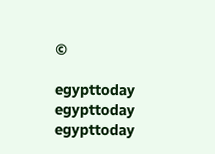©

egypttoday egypttoday egypttoday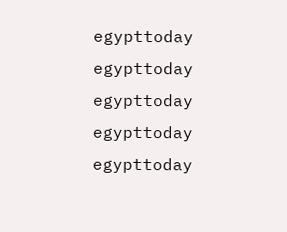egypttoday
egypttoday egypttoday egypttoday
egypttoday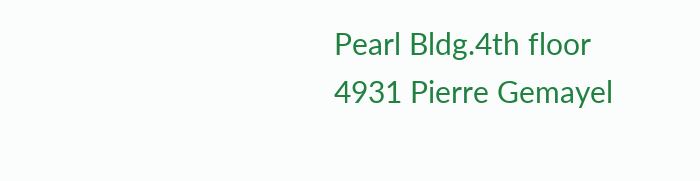Pearl Bldg.4th floor 4931 Pierre Gemayel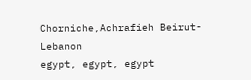Chorniche,Achrafieh Beirut- Lebanon
egypt, egypt, egypt